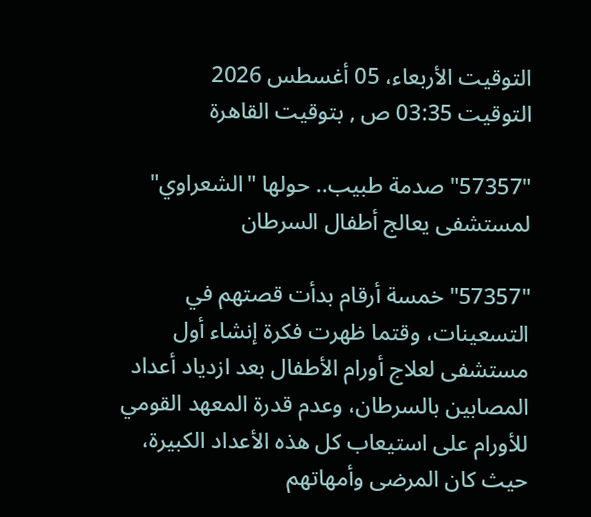التوقيت الأربعاء، 05 أغسطس 2026
التوقيت 03:35 ص , بتوقيت القاهرة

"57357" صدمة طبيب.. حولها "الشعراوي" لمستشفى يعالج أطفال السرطان

"57357" خمسة أرقام بدأت قصتهم في التسعينات، وقتما ظهرت فكرة إنشاء أول مستشفى لعلاج أورام الأطفال بعد ازدياد أعداد المصابين بالسرطان، وعدم قدرة المعهد القومي للأورام على استيعاب كل هذه الأعداد الكبيرة، حيث كان المرضى وأمهاتهم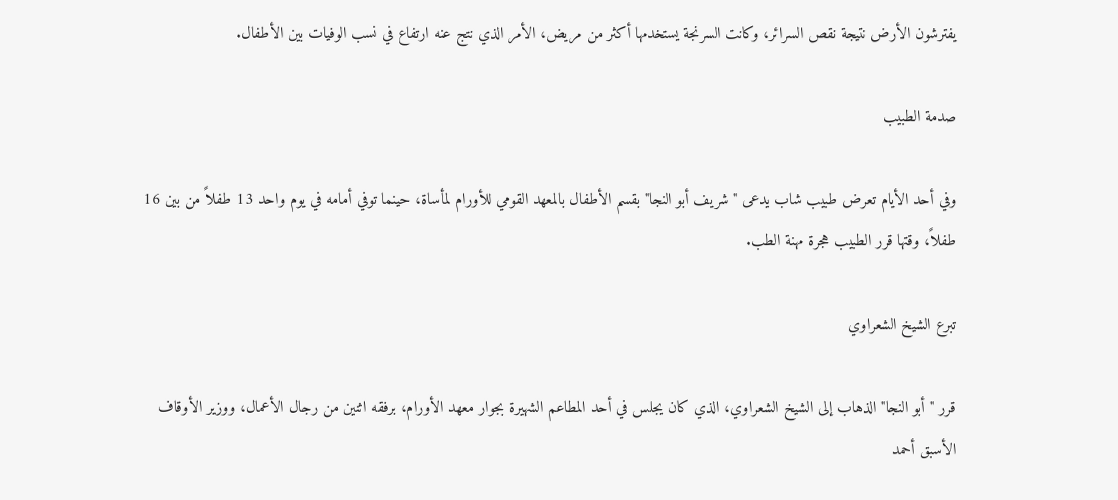يفترشون الأرض نتيجة نقص السرائر، وكانت السرنجة يستخدمها أكثر من مريض، الأمر الذي نتج عنه ارتفاع في نسب الوفيات بين الأطفال.

صدمة الطبيب

وفي أحد الأيام تعرض طبيب شاب يدعى "شريف أبو النجا" بقسم الأطفال بالمعهد القومي للأورام لمأساة، حينما توفي أمامه في يوم واحد 13 طفلاً من بين 16 طفلاً، وقتها قرر الطبيب هجرة مهنة الطب.

تبرع الشيخ الشعراوي

قرر "أبو النجا" الذهاب إلى الشيخ الشعراوي، الذي كان يجلس في أحد المطاعم الشهيرة بجوار معهد الأورام، برفقه اثنين من رجال الأعمال، ووزير الأوقاف الأسبق أحمد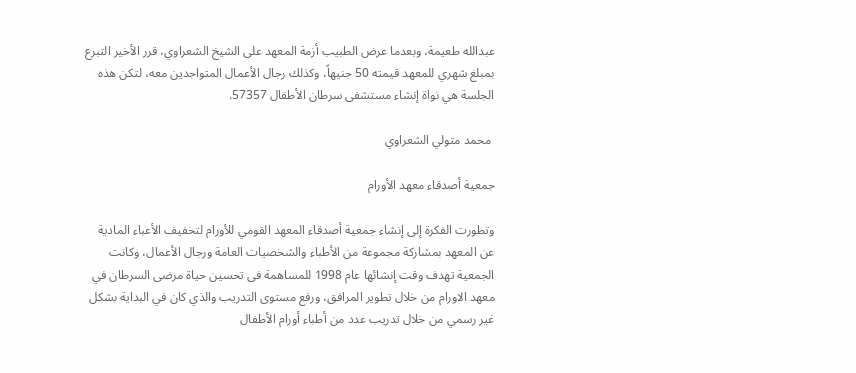عبدالله طعيمة، وبعدما عرض الطبيب أزمة المعهد على الشيخ الشعراوي، قرر الأخير التبرع بمبلغ شهري للمعهد قيمته 50 جنيهاً، وكذلك رجال الأعمال المتواجدين معه، لتكن هذه الجلسة هي نواة إنشاء مستشفى سرطان الأطفال 57357.

 محمد متولي الشعراوي

جمعية أصدقاء معهد الأورام

وتطورت الفكرة إلى إنشاء جمعية أصدقاء المعهد القومي للأورام لتخفيف الأعباء المادية عن المعهد بمشاركة مجموعة من الأطباء والشخصيات العامة ورجال الأعمال، وكانت الجمعية تهدف وقت إنشائها عام 1998 للمساهمة فى تحسين حياة مرضى السرطان في معهد الاورام من خلال تطوير المرافق، ورفع مستوى التدريب والذي كان في البداية بشكل غير رسمي من خلال تدريب عدد من أطباء أورام الأطفال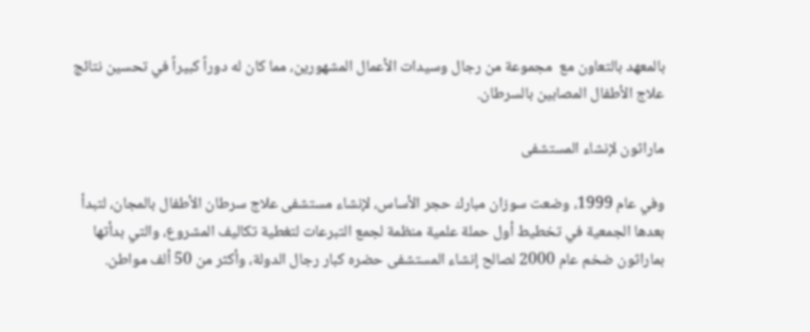بالمعهد بالتعاون مع  مجموعة من رجال وسيدات الأعمال المشهورين، مما كان له دوراً كبيراً في تحسين نتائج علاج الأطفال المصابين بالسرطان.

ماراثون لإنشاء المستشفى

وفي عام 1999، وضعت سوزان مبارك حجر الأساس، لإنشاء مستشفى علاج سرطان الأطفال بالمجان، لتبدأ بعدها الجمعية في تخطيط أول حملة علمية منظمة لجمع التبرعات لتغطية تكاليف المشروع، والتي بدأتها بماراثون ضخم عام 2000 لصالح إنشاء المستشفى حضره كبار رجال الدولة، وأكثر من 50 ألف مواطن.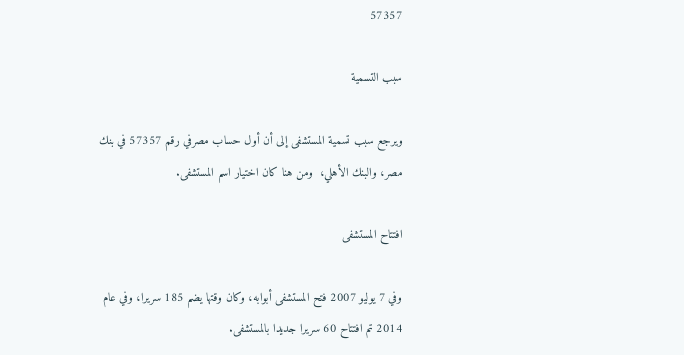57357

سبب التسمية

ويرجع سبب تسمية المستشفى إلى أن أول حساب مصرفي رقم 57357 في بنك مصر، والبنك الأهلي،  ومن هنا كان اختيار اسم المستشفى.

افتتاح المستشفى

وفي 7 يوليو 2007 فتح المستشفى أبوابه، وكان وقتها يضم 185 سريرا، وفي عام 2014 تم افتتاح 60 سريرا جديدا بالمستشفى.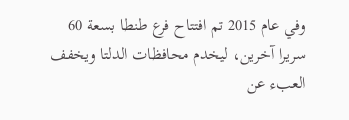وفي عام 2015 تم افتتاح فرع طنطا بسعة 60 سريرا آخرين، ليخدم محافظات الدلتا ويخفف العبء عن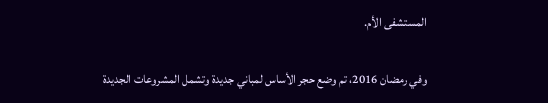المستشفى الأم.

وفي رمضان 2016، تم وضع حجر الأساس لمباني جديدة وتشمل المشروعات الجديدة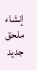إنشاء ملحق جديد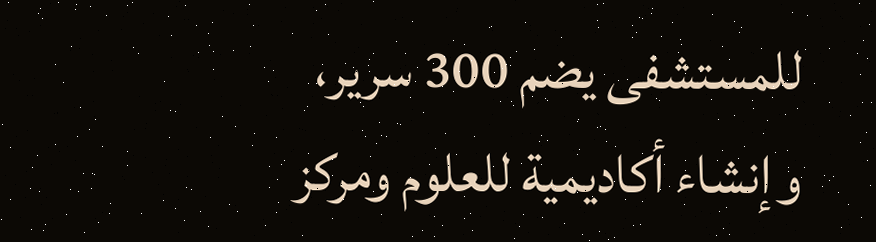للمستشفى يضم 300 سرير، وإنشاء أكاديمية للعلوم ومركز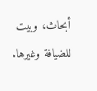أبحاث، وبيت للضيافة وغيرها.